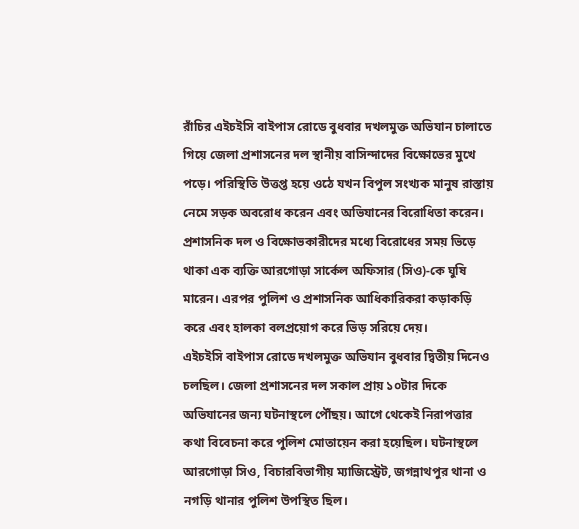রাঁচির এইচইসি বাইপাস রোডে বুধবার দখলমুক্ত অভিযান চালাতে গিয়ে জেলা প্রশাসনের দল স্থানীয় বাসিন্দাদের বিক্ষোভের মুখে পড়ে। পরিস্থিতি উত্তপ্ত হয়ে ওঠে যখন বিপুল সংখ্যক মানুষ রাস্তায় নেমে সড়ক অবরোধ করেন এবং অভিযানের বিরোধিতা করেন। প্রশাসনিক দল ও বিক্ষোভকারীদের মধ্যে বিরোধের সময় ভিড়ে থাকা এক ব্যক্তি আরগোড়া সার্কেল অফিসার (সিও)-কে ঘুষি মারেন। এরপর পুলিশ ও প্রশাসনিক আধিকারিকরা কড়াকড়ি করে এবং হালকা বলপ্রয়োগ করে ভিড় সরিয়ে দেয়।
এইচইসি বাইপাস রোডে দখলমুক্ত অভিযান বুধবার দ্বিতীয় দিনেও চলছিল। জেলা প্রশাসনের দল সকাল প্রায় ১০টার দিকে অভিযানের জন্য ঘটনাস্থলে পৌঁছয়। আগে থেকেই নিরাপত্তার কথা বিবেচনা করে পুলিশ মোতায়েন করা হয়েছিল। ঘটনাস্থলে আরগোড়া সিও, বিচারবিভাগীয় ম্যাজিস্ট্রেট, জগন্নাথপুর থানা ও নগড়ি থানার পুলিশ উপস্থিত ছিল।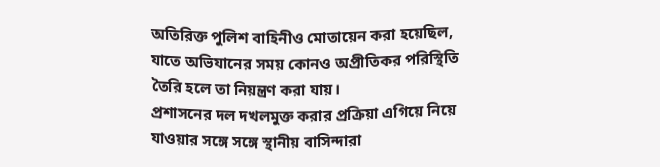অতিরিক্ত পুলিশ বাহিনীও মোতায়েন করা হয়েছিল, যাতে অভিযানের সময় কোনও অপ্রীতিকর পরিস্থিতি তৈরি হলে তা নিয়ন্ত্রণ করা যায়।
প্রশাসনের দল দখলমুক্ত করার প্রক্রিয়া এগিয়ে নিয়ে যাওয়ার সঙ্গে সঙ্গে স্থানীয় বাসিন্দারা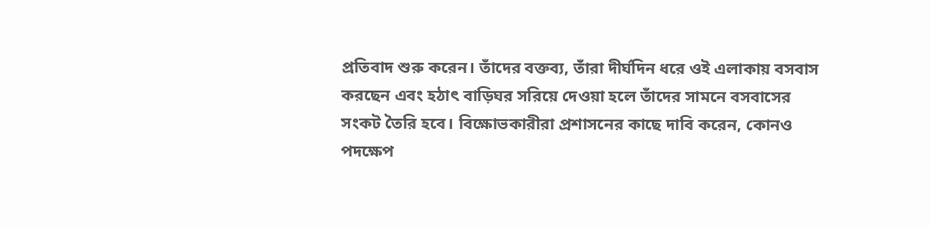প্রতিবাদ শুরু করেন। তাঁদের বক্তব্য, তাঁরা দীর্ঘদিন ধরে ওই এলাকায় বসবাস করছেন এবং হঠাৎ বাড়িঘর সরিয়ে দেওয়া হলে তাঁদের সামনে বসবাসের সংকট তৈরি হবে। বিক্ষোভকারীরা প্রশাসনের কাছে দাবি করেন, কোনও পদক্ষেপ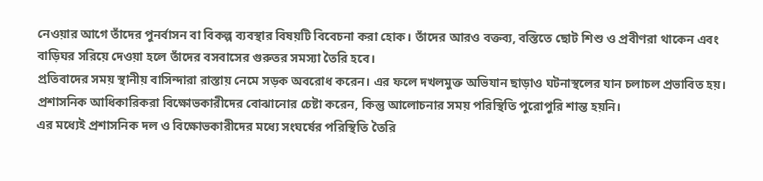নেওয়ার আগে তাঁদের পুনর্বাসন বা বিকল্প ব্যবস্থার বিষয়টি বিবেচনা করা হোক। তাঁদের আরও বক্তব্য, বস্তিতে ছোট শিশু ও প্রবীণরা থাকেন এবং বাড়িঘর সরিয়ে দেওয়া হলে তাঁদের বসবাসের গুরুতর সমস্যা তৈরি হবে।
প্রতিবাদের সময় স্থানীয় বাসিন্দারা রাস্তায় নেমে সড়ক অবরোধ করেন। এর ফলে দখলমুক্ত অভিযান ছাড়াও ঘটনাস্থলের যান চলাচল প্রভাবিত হয়। প্রশাসনিক আধিকারিকরা বিক্ষোভকারীদের বোঝানোর চেষ্টা করেন, কিন্তু আলোচনার সময় পরিস্থিতি পুরোপুরি শান্ত হয়নি।
এর মধ্যেই প্রশাসনিক দল ও বিক্ষোভকারীদের মধ্যে সংঘর্ষের পরিস্থিতি তৈরি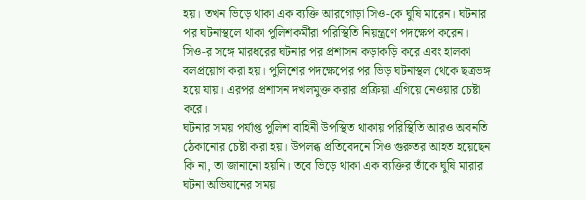হয়। তখন ভিড়ে থাকা এক ব্যক্তি আরগোড়া সিও-কে ঘুষি মারেন। ঘটনার পর ঘটনাস্থলে থাকা পুলিশকর্মীরা পরিস্থিতি নিয়ন্ত্রণে পদক্ষেপ করেন।
সিও-র সঙ্গে মারধরের ঘটনার পর প্রশাসন কড়াকড়ি করে এবং হালকা বলপ্রয়োগ করা হয়। পুলিশের পদক্ষেপের পর ভিড় ঘটনাস্থল থেকে ছত্রভঙ্গ হয়ে যায়। এরপর প্রশাসন দখলমুক্ত করার প্রক্রিয়া এগিয়ে নেওয়ার চেষ্টা করে।
ঘটনার সময় পর্যাপ্ত পুলিশ বাহিনী উপস্থিত থাকায় পরিস্থিতি আরও অবনতি ঠেকানোর চেষ্টা করা হয়। উপলব্ধ প্রতিবেদনে সিও গুরুতর আহত হয়েছেন কি না, তা জানানো হয়নি। তবে ভিড়ে থাকা এক ব্যক্তির তাঁকে ঘুষি মারার ঘটনা অভিযানের সময়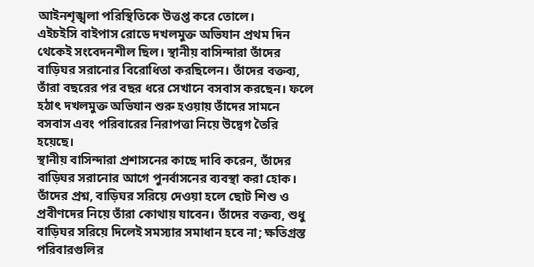আইনশৃঙ্খলা পরিস্থিতিকে উত্তপ্ত করে তোলে।
এইচইসি বাইপাস রোডে দখলমুক্ত অভিযান প্রথম দিন থেকেই সংবেদনশীল ছিল। স্থানীয় বাসিন্দারা তাঁদের বাড়িঘর সরানোর বিরোধিতা করছিলেন। তাঁদের বক্তব্য, তাঁরা বছরের পর বছর ধরে সেখানে বসবাস করছেন। ফলে হঠাৎ দখলমুক্ত অভিযান শুরু হওয়ায় তাঁদের সামনে বসবাস এবং পরিবারের নিরাপত্তা নিয়ে উদ্বেগ তৈরি হয়েছে।
স্থানীয় বাসিন্দারা প্রশাসনের কাছে দাবি করেন, তাঁদের বাড়িঘর সরানোর আগে পুনর্বাসনের ব্যবস্থা করা হোক। তাঁদের প্রশ্ন, বাড়িঘর সরিয়ে দেওয়া হলে ছোট শিশু ও প্রবীণদের নিয়ে তাঁরা কোথায় যাবেন। তাঁদের বক্তব্য, শুধু বাড়িঘর সরিয়ে দিলেই সমস্যার সমাধান হবে না; ক্ষতিগ্রস্ত পরিবারগুলির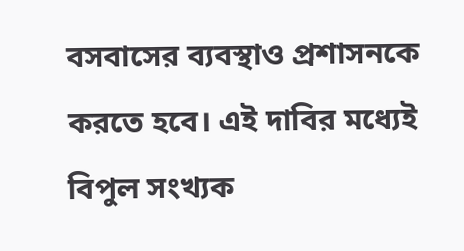বসবাসের ব্যবস্থাও প্রশাসনকে করতে হবে। এই দাবির মধ্যেই বিপুল সংখ্যক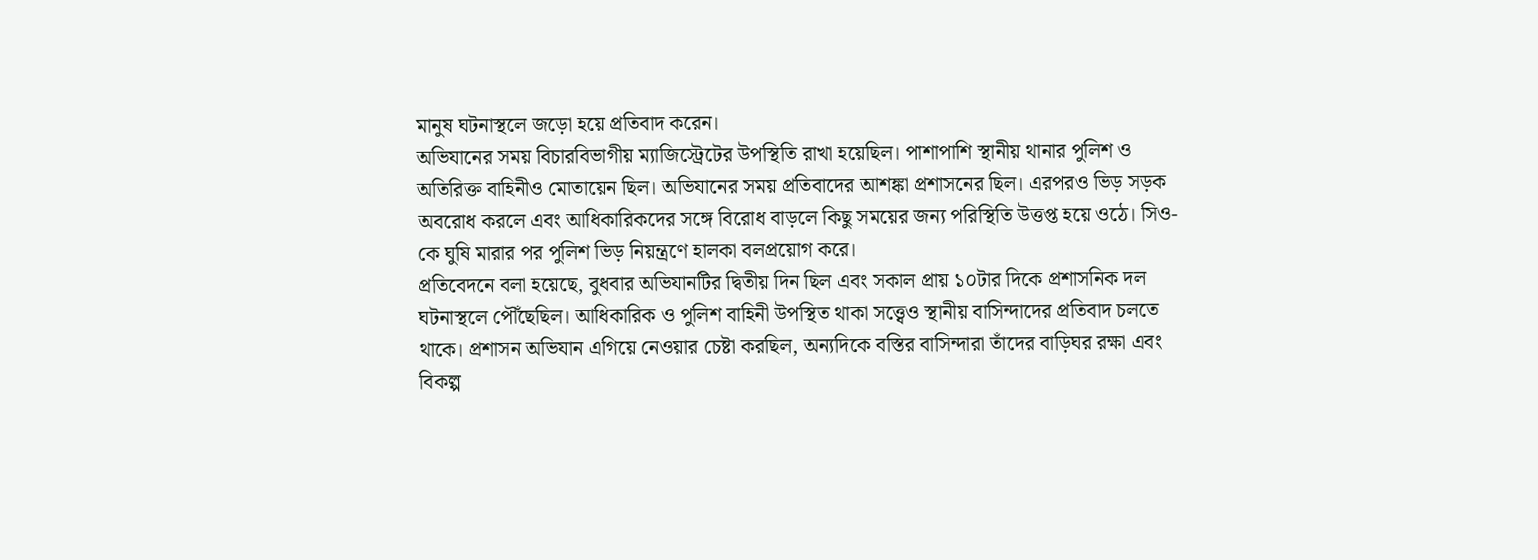মানুষ ঘটনাস্থলে জড়ো হয়ে প্রতিবাদ করেন।
অভিযানের সময় বিচারবিভাগীয় ম্যাজিস্ট্রেটের উপস্থিতি রাখা হয়েছিল। পাশাপাশি স্থানীয় থানার পুলিশ ও অতিরিক্ত বাহিনীও মোতায়েন ছিল। অভিযানের সময় প্রতিবাদের আশঙ্কা প্রশাসনের ছিল। এরপরও ভিড় সড়ক অবরোধ করলে এবং আধিকারিকদের সঙ্গে বিরোধ বাড়লে কিছু সময়ের জন্য পরিস্থিতি উত্তপ্ত হয়ে ওঠে। সিও-কে ঘুষি মারার পর পুলিশ ভিড় নিয়ন্ত্রণে হালকা বলপ্রয়োগ করে।
প্রতিবেদনে বলা হয়েছে, বুধবার অভিযানটির দ্বিতীয় দিন ছিল এবং সকাল প্রায় ১০টার দিকে প্রশাসনিক দল ঘটনাস্থলে পৌঁছেছিল। আধিকারিক ও পুলিশ বাহিনী উপস্থিত থাকা সত্ত্বেও স্থানীয় বাসিন্দাদের প্রতিবাদ চলতে থাকে। প্রশাসন অভিযান এগিয়ে নেওয়ার চেষ্টা করছিল, অন্যদিকে বস্তির বাসিন্দারা তাঁদের বাড়িঘর রক্ষা এবং বিকল্প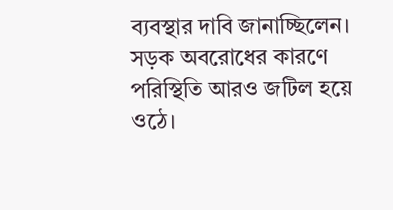ব্যবস্থার দাবি জানাচ্ছিলেন। সড়ক অবরোধের কারণে পরিস্থিতি আরও জটিল হয়ে ওঠে।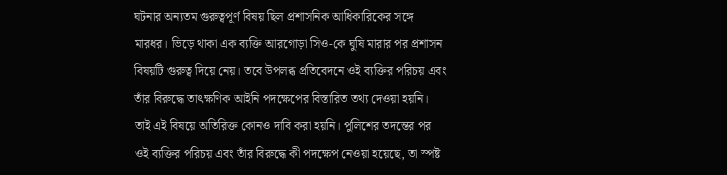ঘটনার অন্যতম গুরুত্বপূর্ণ বিষয় ছিল প্রশাসনিক আধিকারিকের সঙ্গে মারধর। ভিড়ে থাকা এক ব্যক্তি আরগোড়া সিও-কে ঘুষি মারার পর প্রশাসন বিষয়টি গুরুত্ব দিয়ে নেয়। তবে উপলব্ধ প্রতিবেদনে ওই ব্যক্তির পরিচয় এবং তাঁর বিরুদ্ধে তাৎক্ষণিক আইনি পদক্ষেপের বিস্তারিত তথ্য দেওয়া হয়নি। তাই এই বিষয়ে অতিরিক্ত কোনও দাবি করা হয়নি। পুলিশের তদন্তের পর ওই ব্যক্তির পরিচয় এবং তাঁর বিরুদ্ধে কী পদক্ষেপ নেওয়া হয়েছে, তা স্পষ্ট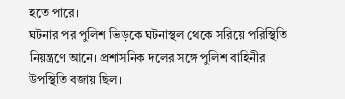হতে পারে।
ঘটনার পর পুলিশ ভিড়কে ঘটনাস্থল থেকে সরিয়ে পরিস্থিতি নিয়ন্ত্রণে আনে। প্রশাসনিক দলের সঙ্গে পুলিশ বাহিনীর উপস্থিতি বজায় ছিল।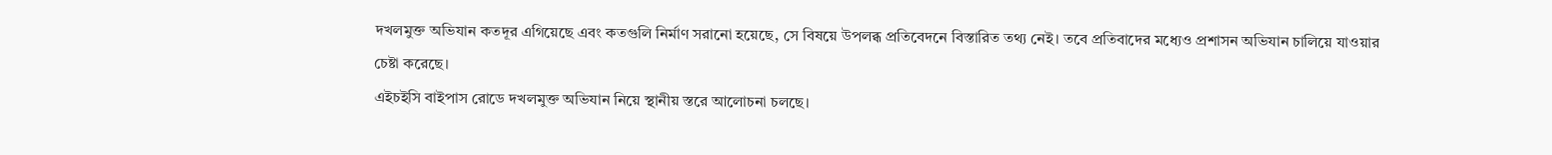দখলমুক্ত অভিযান কতদূর এগিয়েছে এবং কতগুলি নির্মাণ সরানো হয়েছে, সে বিষয়ে উপলব্ধ প্রতিবেদনে বিস্তারিত তথ্য নেই। তবে প্রতিবাদের মধ্যেও প্রশাসন অভিযান চালিয়ে যাওয়ার চেষ্টা করেছে।
এইচইসি বাইপাস রোডে দখলমুক্ত অভিযান নিয়ে স্থানীয় স্তরে আলোচনা চলছে।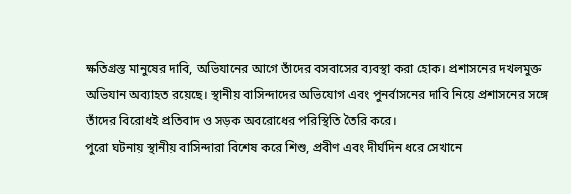ক্ষতিগ্রস্ত মানুষের দাবি, অভিযানের আগে তাঁদের বসবাসের ব্যবস্থা করা হোক। প্রশাসনের দখলমুক্ত অভিযান অব্যাহত রয়েছে। স্থানীয় বাসিন্দাদের অভিযোগ এবং পুনর্বাসনের দাবি নিয়ে প্রশাসনের সঙ্গে তাঁদের বিরোধই প্রতিবাদ ও সড়ক অবরোধের পরিস্থিতি তৈরি করে।
পুরো ঘটনায় স্থানীয় বাসিন্দারা বিশেষ করে শিশু, প্রবীণ এবং দীর্ঘদিন ধরে সেখানে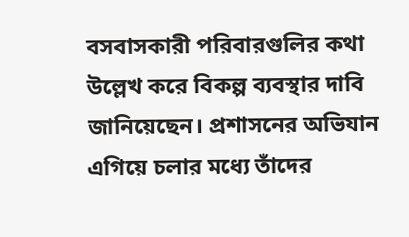বসবাসকারী পরিবারগুলির কথা উল্লেখ করে বিকল্প ব্যবস্থার দাবি জানিয়েছেন। প্রশাসনের অভিযান এগিয়ে চলার মধ্যে তাঁদের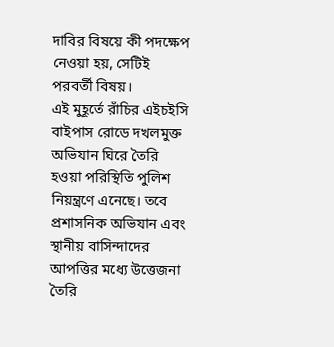দাবির বিষয়ে কী পদক্ষেপ নেওয়া হয়, সেটিই পরবর্তী বিষয়।
এই মুহূর্তে রাঁচির এইচইসি বাইপাস রোডে দখলমুক্ত অভিযান ঘিরে তৈরি হওয়া পরিস্থিতি পুলিশ নিয়ন্ত্রণে এনেছে। তবে প্রশাসনিক অভিযান এবং স্থানীয় বাসিন্দাদের আপত্তির মধ্যে উত্তেজনা তৈরি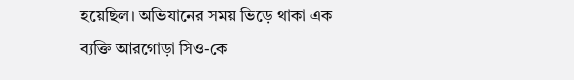হয়েছিল। অভিযানের সময় ভিড়ে থাকা এক ব্যক্তি আরগোড়া সিও-কে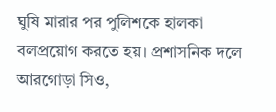ঘুষি মারার পর পুলিশকে হালকা বলপ্রয়োগ করতে হয়। প্রশাসনিক দলে আরগোড়া সিও,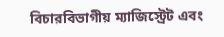বিচারবিভাগীয় ম্যাজিস্ট্রেট এবং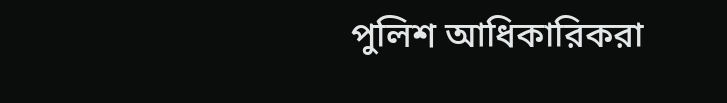পুলিশ আধিকারিকরা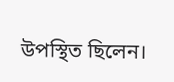উপস্থিত ছিলেন।